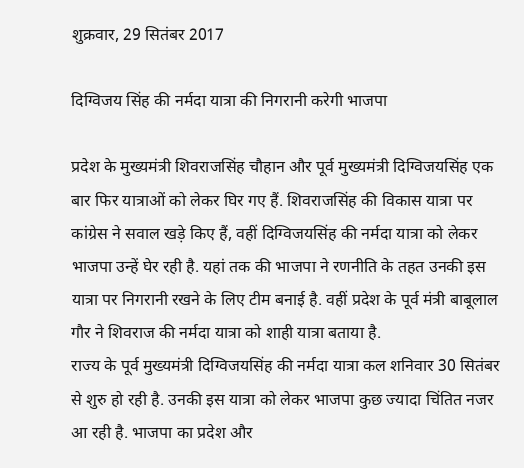शुक्रवार, 29 सितंबर 2017

दिग्विजय सिंह की नर्मदा यात्रा की निगरानी करेगी भाजपा

प्रदेश के मुख्यमंत्री शिवराजसिंह चौहान और पूर्व मुख्यमंत्री दिग्विजयसिंह एक बार फिर यात्राओं को लेकर घिर गए हैं. शिवराजसिंह की विकास यात्रा पर कांग्रेस ने सवाल खड़े किए हैं, वहीं दिग्विजयसिंह की नर्मदा यात्रा को लेकर भाजपा उन्हें घेर रही है. यहां तक की भाजपा ने रणनीति के तहत उनकी इस यात्रा पर निगरानी रखने के लिए टीम बनाई है. वहीं प्रदेश के पूर्व मंत्री बाबूलाल गौर ने शिवराज की नर्मदा यात्रा को शाही यात्रा बताया है.
राज्य के पूर्व मुख्यमंत्री दिग्विजयसिंह की नर्मदा यात्रा कल शनिवार 30 सितंबर से शुरु हो रही है. उनकी इस यात्रा को लेकर भाजपा कुछ ज्यादा चिंतित नजर आ रही है. भाजपा का प्रदेश और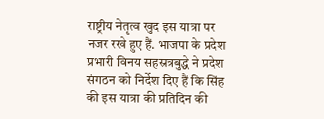राष्ट्रीय नेतृत्व खुद इस यात्रा पर नजर रखे हुए हैं. भाजपा के प्रदेश प्रभारी विनय सहस्रत्रबुद्धे ने प्रदेश संगठन को निर्देश दिए हैं कि सिंह की इस यात्रा की प्रतिदिन की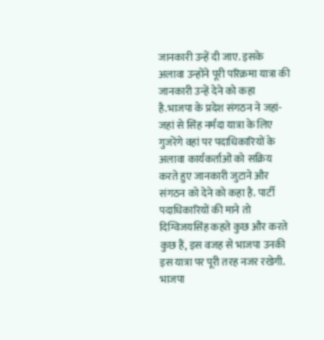जानकारी उन्हें दी जाए. इसके अलावा उन्होंने पूरी परिक्रमा यात्रा की जानकारी उन्हें देने को कहा है.भाजपा के प्रदेश संगठन ने जहां-जहां से सिंह नर्मदा यात्रा के लिए गुजरेंगे वहां पर पदाधिकारियों के अलावा कार्यकर्ताओं को सक्रिय करते हुए जानकारी जुटाने और संगठन को देने को कहा है. पार्टी पदाधिकारियों की माने तो दिग्विजयसिंह कहते कुछ और करते कुछ हैं, इस वजह से भाजपा उनकी इस यात्रा पर पूरी तरह नजर रखेगी. भाजपा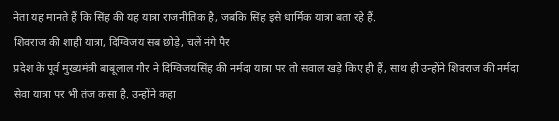नेता यह मानते हैं कि सिंह की यह यात्रा राजनीतिक है, जबकि सिंह इसे धार्मिक यात्रा बता रहे हैं.
शिवराज की शाही यात्रा, दिग्विजय सब छोड़े, चलें नंगे पैर
प्रदेश के पूर्व मुख्यमंत्री बाबूलाल गौर ने दिग्विजयसिंह की नर्मदा यात्रा पर तो सवाल खड़े किए ही हैं, साथ ही उन्होंने शिवराज की नर्मदा सेवा यात्रा पर भी तंज कसा है. उन्होंने कहा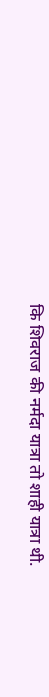कि शिवराज की नर्मदा यात्रा तो शाही यात्रा थी.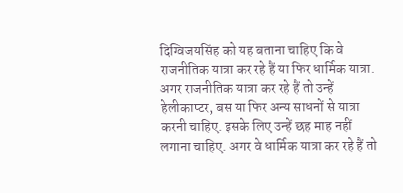दिग्विजयसिंह को यह बताना चाहिए कि वे राजनीतिक यात्रा कर रहे हैं या फिर धार्मिक यात्रा. अगर राजनीतिक यात्रा कर रहे हैं तो उन्हें हेलीकाप्टर, बस या फिर अन्य साधनों से यात्रा करनी चाहिए. इसके लिए उन्हें छह माह नहीं लगाना चाहिए. अगर वे धार्मिक यात्रा कर रहे हैं तो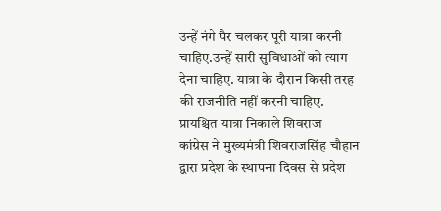उन्हें नंगे पैर चलकर पूरी यात्रा करनी चाहिए.उन्हें सारी सुविधाओं को त्याग देना चाहिए. यात्रा के दौरान किसी तरह की राजनीति नहीं करनी चाहिए.
प्रायश्चित यात्रा निकाले शिवराज
कांग्रेस ने मुख्यमंत्री शिवराजसिंह चौहान द्वारा प्रदेश के स्थापना दिवस से प्रदेश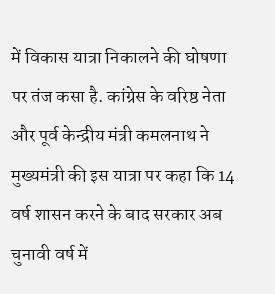में विकास यात्रा निकालने की घोषणा पर तंज कसा है. कांग्रेस के वरिष्ठ नेता और पूर्व केन्द्रीय मंत्री कमलनाथ ने मुख्यमंत्री की इस यात्रा पर कहा कि 14 वर्ष शासन करने के बाद सरकार अब चुनावी वर्ष में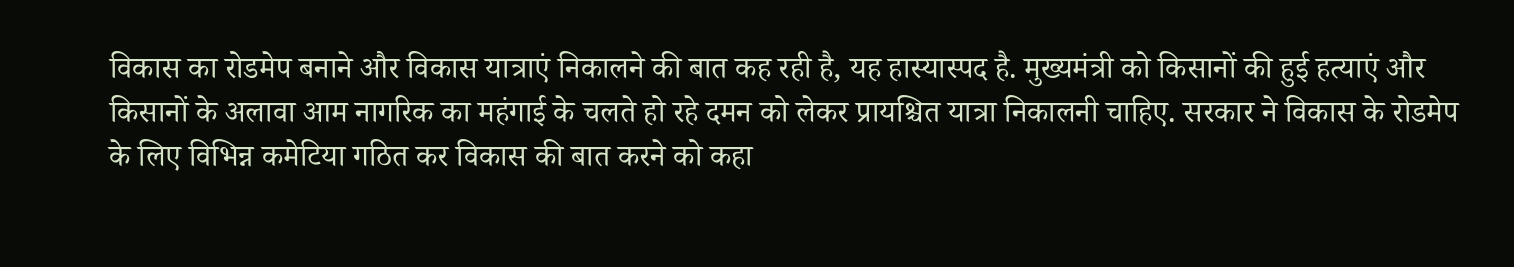विकास का रोडमेप बनाने और विकास यात्राएं निकालने की बात कह रही है, यह हास्यास्पद है. मुख्यमंत्री को किसानों की हुई हत्याएं और किसानों के अलावा आम नागरिक का महंगाई के चलते हो रहे दमन को लेकर प्रायश्चित यात्रा निकालनी चाहिए. सरकार ने विकास के रोडमेप के लिए विभिन्न कमेटिया गठित कर विकास की बात करने को कहा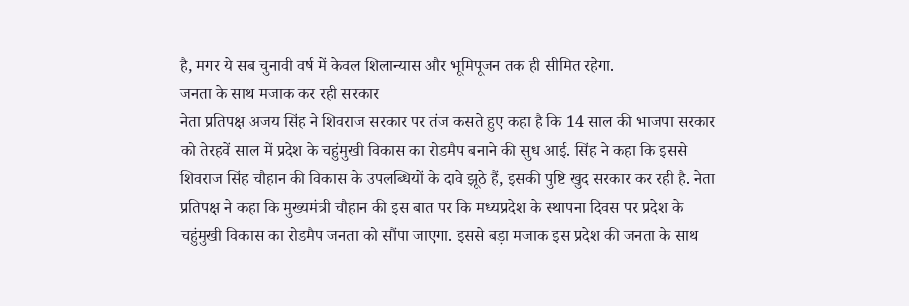है, मगर ये सब चुनावी वर्ष में केवल शिलान्यास और भूमिपूजन तक ही सीमित रहेगा.
जनता के साथ मजाक कर रही सरकार
नेता प्रतिपक्ष अजय सिंह ने शिवराज सरकार पर तंज कसते हुए कहा है कि 14 साल की भाजपा सरकार को तेरहवें साल में प्रदेश के चहुंमुखी विकास का रोडमैप बनाने की सुध आई. सिंह ने कहा कि इससे शिवराज सिंह चौहान की विकास के उपलब्धियों के दावे झूठे हैं, इसकी पुष्टि खुद सरकार कर रही है. नेता प्रतिपक्ष ने कहा कि मुख्यमंत्री चौहान की इस बात पर कि मध्यप्रदेश के स्थापना दिवस पर प्रदेश के चहुंमुखी विकास का रोडमैप जनता को सौंपा जाएगा. इससे बड़ा मजाक इस प्रदेश की जनता के साथ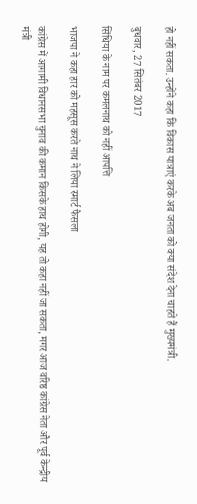हो नहीं सकता. उन्होंने कहा कि विकास यात्राएं करके अब जनता को क्या संदेश देना चाहते हैं मुख्यमंत्री.

बुधवार, 27 सितंबर 2017

सिंधिया के नाम पर कमलनाथ को नहीं आपत्ति

भाजपा ने कहा हार को महसूस करते नाथ ने लिया स्मार्ट फैसला

कांग्रेस में आगामी विधानसभा चुनाव की कमान किसके हाथ होगी, यह तो कहा नहीं जा सकता, मगर आज वरिष्ठ कांग्रेस नेता और पूर्व केन्द्रीय मंत्री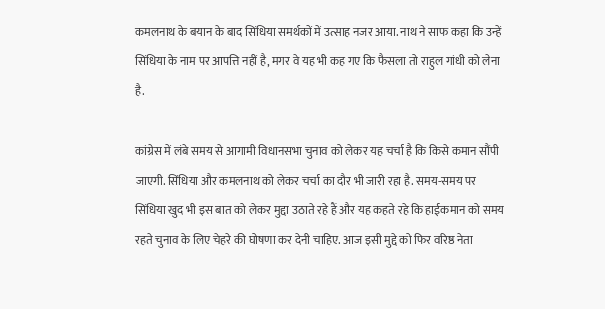कमलनाथ के बयान के बाद सिंधिया समर्थकों में उत्साह नजर आया. नाथ ने साफ कहा कि उन्हें सिंधिया के नाम पर आपत्ति नहीं है, मगर वे यह भी कह गए कि फैसला तो राहुल गांधी को लेना है.

कांग्रेस में लंबे समय से आगामी विधानसभा चुनाव को लेकर यह चर्चा है कि किसे कमान सौंपी जाएगी. सिंधिया और कमलनाथ को लेकर चर्चा का दौर भी जारी रहा है. समय-समय पर सिंधिया खुद भी इस बात को लेकर मुद्दा उठाते रहे हैं और यह कहते रहे कि हाईकमान को समय रहते चुनाव के लिए चेहरे की घोषणा कर देनी चाहिए. आज इसी मुद्दे को फिर वरिष्ठ नेता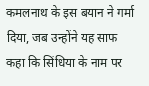कमलनाथ के इस बयान ने गर्मा दिया, जब उन्होंने यह साफ कहा कि सिंधिया के नाम पर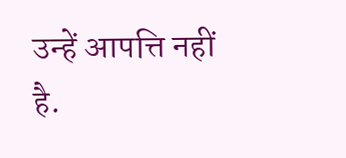उन्हें आपत्ति नहीं है.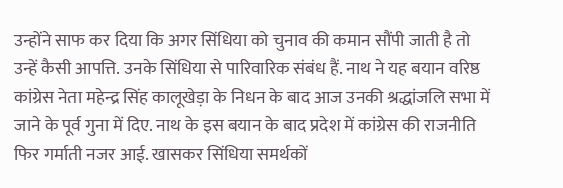उन्होंने साफ कर दिया कि अगर सिंधिया को चुनाव की कमान सौंपी जाती है तो उन्हें कैसी आपत्ति. उनके सिंधिया से पारिवारिक संबंध हैं. नाथ ने यह बयान वरिष्ठ कांग्रेस नेता महेन्द्र सिंह कालूखेड़ा के निधन के बाद आज उनकी श्रद्धांजलि सभा में जाने के पूर्व गुना में दिए. नाथ के इस बयान के बाद प्रदेश में कांग्रेस की राजनीति फिर गर्माती नजर आई. खासकर सिंधिया समर्थकों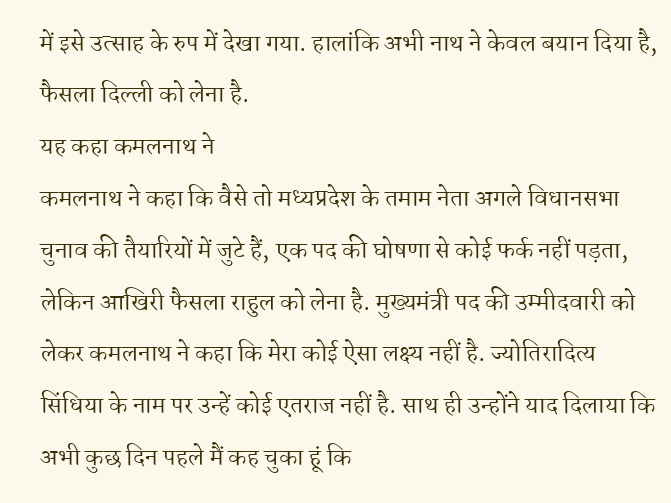में इसे उत्साह के रुप में देखा गया. हालांकि अभी नाथ ने केवल बयान दिया है, फैसला दिल्ली को लेना है.
यह कहा कमलनाथ ने
कमलनाथ ने कहा कि वैसे तो मध्यप्रदेश के तमाम नेता अगले विधानसभा चुनाव की तैयारियों में जुटे हैं, एक पद की घोषणा से कोई फर्क नहीं पड़ता, लेकिन आखिरी फैसला राहुल को लेना है. मुख्यमंत्री पद की उम्मीदवारी को लेकर कमलनाथ ने कहा कि मेरा कोई ऐसा लक्ष्य नहीं है. ज्योतिरादित्य सिंधिया के नाम पर उन्हें कोई एतराज नहीं है. साथ ही उन्होंने याद दिलाया कि अभी कुछ दिन पहले मैं कह चुका हूं कि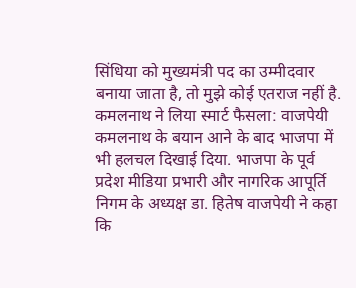सिंधिया को मुख्यमंत्री पद का उम्मीदवार बनाया जाता है, तो मुझे कोई एतराज नहीं है.
कमलनाथ ने लिया स्मार्ट फैसला: वाजपेयी
कमलनाथ के बयान आने के बाद भाजपा में भी हलचल दिखाई दिया. भाजपा के पूर्व प्रदेश मीडिया प्रभारी और नागरिक आपूर्ति निगम के अध्यक्ष डा. हितेष वाजपेयी ने कहा कि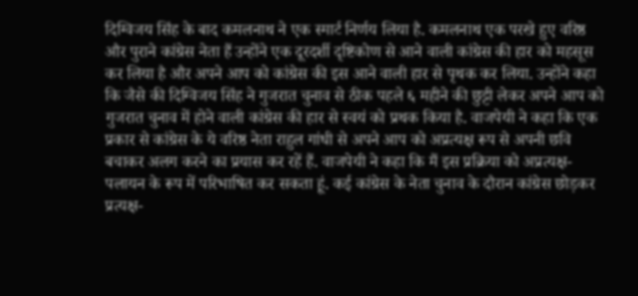दिग्विजय सिंह के बाद कमलनाथ ने एक स्मार्ट निर्णय लिया है. कमलनाथ एक परखे हुए वरिष्ठ और पुराने कांग्रेस नेता हैं उन्होंने एक दूरदर्शी दृष्टिकोण से आने वाली कांग्रेस की हार को महसूस कर लिया है और अपने आप को कांग्रेस की इस आने वाली हार से पृथक कर लिया. उन्होंने कहा कि जैसे की दिग्विजय सिंह ने गुजरात चुनाव से ठीक पहले ६ महीने की छुट्टी लेकर अपने आप को गुजरात चुनाव में होने वाली कांग्रेस की हार से स्वयं को प्रथक किया है. वाजपेयी ने कहा कि एक प्रकार से कांग्रेस के ये वरिष्ठ नेता राहुल गांधी से अपने आप को अप्रत्यक्ष रूप से अपनी छवि बचाकर अलग करने का प्रयास कर रहें हैं. वाजपेयी ने कहा कि मैं इस प्रक्रिया को अप्रत्यक्ष-पलायन के रूप में परिभाषित कर सकता हूं. कई कांग्रेस के नेता चुनाव के दौरान कांग्रेस छोड़कर प्रत्यक्ष-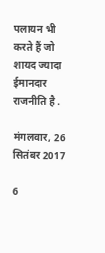पलायन भी करते हैं जो शायद ज्यादा ईमानदार राजनीति है .

मंगलवार, 26 सितंबर 2017

6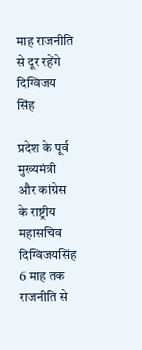माह राजनीति से दूर रहेंगे दिग्विजय सिंह

प्रदेश के पूर्व मुख्यमंत्री और कांग्रेस के राष्ट्रीय महासचिव दिग्विजयसिंह 6 माह तक राजनीति से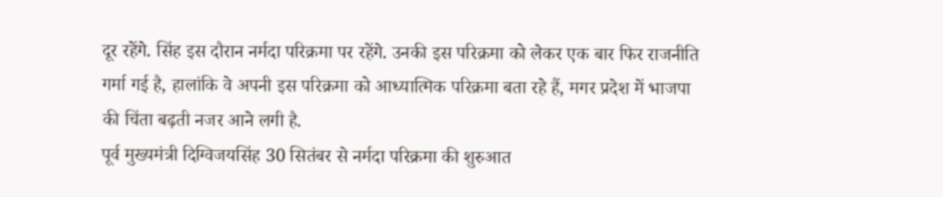दूर रहेंगे. सिंह इस दौरान नर्मदा परिक्रमा पर रहेंगे. उनकी इस परिक्रमा को लेकर एक बार फिर राजनीति गर्मा गई है, हालांकि वे अपनी इस परिक्रमा को आध्यात्मिक परिक्रमा बता रहे हैं, मगर प्रदेश में भाजपा की चिंता बढ़ती नजर आने लगी है.
पूर्व मुख्यमंत्री दिग्विजयसिंह 30 सितंबर से नर्मदा परिक्रमा की शुरुआत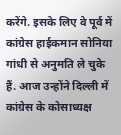करेंगे. इसके लिए वे पूर्व में कांग्रेस हाईकमान सोनिया गांधी से अनुमति ले चुके हैं. आज उन्होंने दिल्ली में कांग्रेस के कोसाध्यक्ष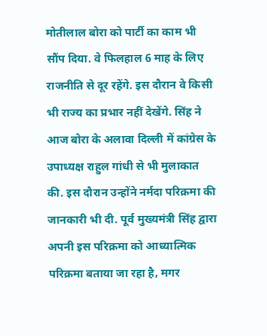मोतीलाल बोरा को पार्टी का काम भी सौंप दिया. वे फिलहाल 6 माह के लिए राजनीति से दूर रहेंगे. इस दौरान वे किसी भी राज्य का प्रभार नहीं देखेंगे. सिंह ने आज बोरा के अलावा दिल्ली में कांग्रेस के उपाध्यक्ष राहुल गांधी से भी मुलाकात की. इस दौरान उन्होंने नर्मदा परिक्रमा की जानकारी भी दी. पूर्व मुख्यमंत्री सिंह द्वारा अपनी इस परिक्रमा को आध्यात्मिक परिक्रमा बताया जा रहा है, मगर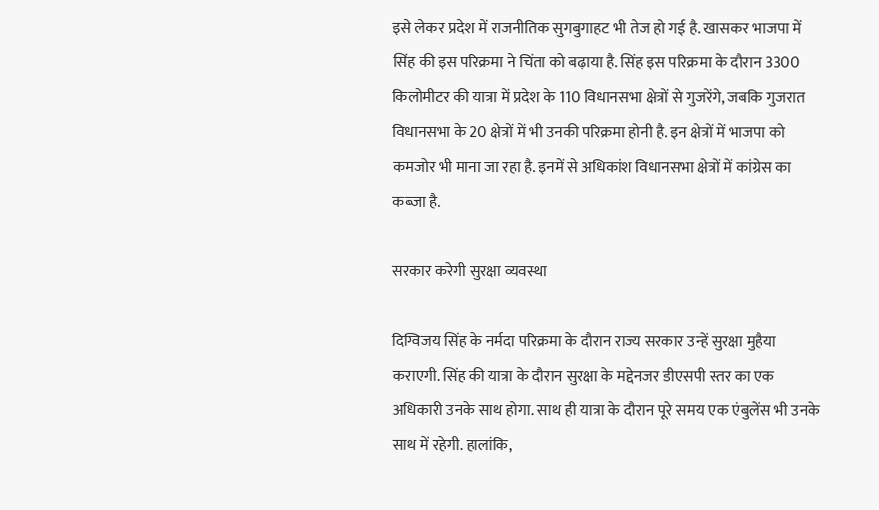इसे लेकर प्रदेश में राजनीतिक सुगबुगाहट भी तेज हो गई है. खासकर भाजपा में सिंह की इस परिक्रमा ने चिंता को बढ़ाया है. सिंह इस परिक्रमा के दौरान 3300 किलोमीटर की यात्रा में प्रदेश के 110 विधानसभा क्षेत्रों से गुजरेंगे, जबकि गुजरात विधानसभा के 20 क्षेत्रों में भी उनकी परिक्रमा होनी है. इन क्षेत्रों में भाजपा को कमजोर भी माना जा रहा है. इनमें से अधिकांश विधानसभा क्षेत्रों में कांग्रेस का कब्जा है.

सरकार करेगी सुरक्षा व्यवस्था

दिग्विजय सिंह के नर्मदा परिक्रमा के दौरान राज्य सरकार उन्हें सुरक्षा मुहैया कराएगी. सिंह की यात्रा के दौरान सुरक्षा के मद्देनजर डीएसपी स्तर का एक अधिकारी उनके साथ होगा. साथ ही यात्रा के दौरान पूरे समय एक एंबुलेंस भी उनके साथ में रहेगी. हालांकि,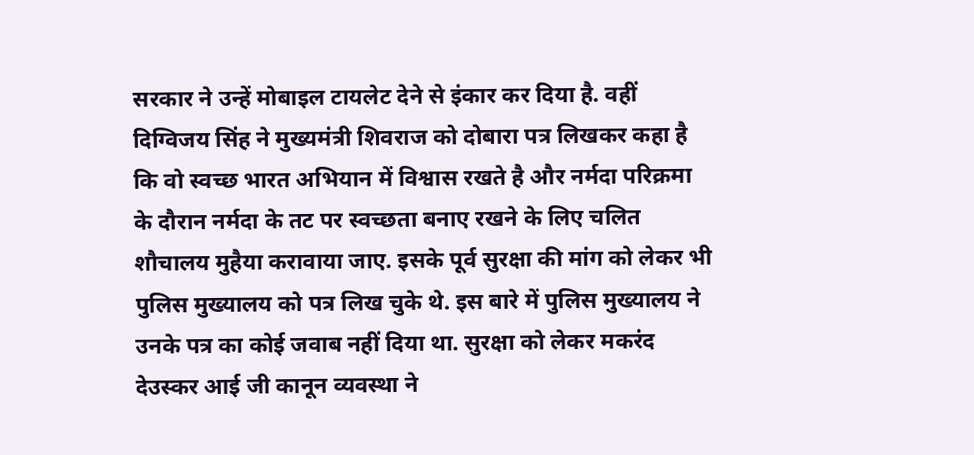सरकार ने उन्हें मोबाइल टायलेट देने से इंकार कर दिया है. वहीं दिग्विजय सिंह ने मुख्यमंत्री शिवराज को दोबारा पत्र लिखकर कहा है कि वो स्वच्छ भारत अभियान में विश्वास रखते है और नर्मदा परिक्रमा के दौरान नर्मदा के तट पर स्वच्छता बनाए रखने के लिए चलित शौचालय मुहैया करावाया जाए. इसके पूर्व सुरक्षा की मांग को लेकर भी पुलिस मुख्यालय को पत्र लिख चुके थे. इस बारे में पुलिस मुख्यालय ने उनके पत्र का कोई जवाब नहीं दिया था. सुरक्षा को लेकर मकरंद देउस्कर आई जी कानून व्यवस्था ने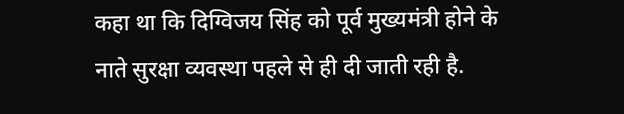कहा था कि दिग्विजय सिंह को पूर्व मुख्यमंत्री होने के नाते सुरक्षा व्यवस्था पहले से ही दी जाती रही है.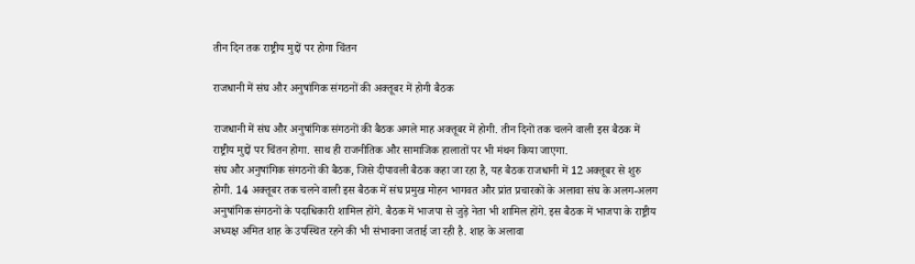तीन दिन तक राष्ट्रीय मुद्दों पर होगा चिंतन

राजधानी में संघ और अनुषांगिक संगठनों की अक्तूबर में होगी बैठक

राजधानी में संघ और अनुषांगिक संगठनों की बैठक अगले माह अक्तूबर में होगी. तीन दिनों तक चलने वाली इस बैठक में राष्ट्रीय मुद्दों पर चिंतन होगा. साथ ही राजनीतिक और सामाजिक हालातों पर भी मंथन किया जाएगा.
संघ और अनुषांगिक संगठनों की बैठक, जिसे दीपावली बैठक कहा जा रहा है, यह बैठक राजधानी में 12 अक्तूबर से शुरु होगी. 14 अक्तूबर तक चलने वाली इस बैठक में संघ प्रमुख मोहन भागवत और प्रांत प्रचारकों के अलावा संघ के अलग-अलग अनुषांगिक संगठनों के पदाधिकारी शामिल होंगे. बैठक में भाजपा से जुड़े नेता भी शामिल होंगे. इस बैठक में भाजपा के राष्ट्रीय अध्यक्ष अमित शाह के उपस्थित रहने की भी संभावना जताई जा रही है. शाह के अलावा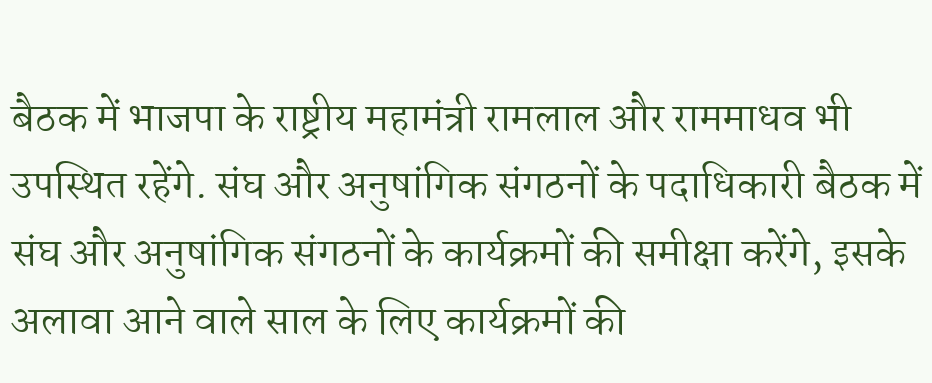बैठक में भाजपा के राष्ट्रीय महामंत्री रामलाल और राममाधव भी उपस्थित रहेंगे. संघ और अनुषांगिक संगठनों के पदाधिकारी बैठक में संघ और अनुषांगिक संगठनों के कार्यक्रमों की समीक्षा करेंगे, इसके अलावा आने वाले साल के लिए कार्यक्रमों की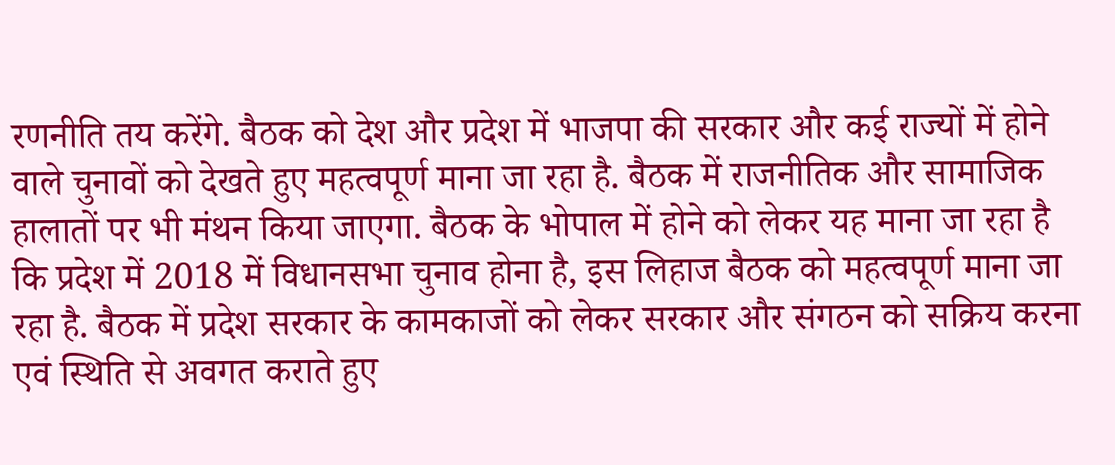रणनीति तय करेंगे. बैठक को देश और प्रदेश में भाजपा की सरकार और कई राज्यों में होने वाले चुनावों को देखते हुए महत्वपूर्ण माना जा रहा है. बैठक में राजनीतिक और सामाजिक हालातों पर भी मंथन किया जाएगा. बैठक के भोपाल में होने को लेकर यह माना जा रहा है कि प्रदेश में 2018 में विधानसभा चुनाव होना है, इस लिहाज बैठक को महत्वपूर्ण माना जा रहा है. बैठक में प्रदेश सरकार के कामकाजों को लेकर सरकार और संगठन को सक्रिय करना एवं स्थिति से अवगत कराते हुए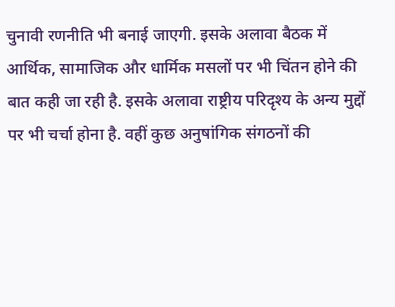चुनावी रणनीति भी बनाई जाएगी. इसके अलावा बैठक में आर्थिक, सामाजिक और धार्मिक मसलों पर भी चिंतन होने की बात कही जा रही है. इसके अलावा राष्ट्रीय परिदृश्य के अन्य मुद्दों पर भी चर्चा होना है. वहीं कुछ अनुषांगिक संगठनों की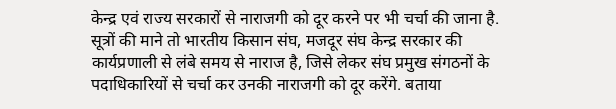केन्द्र एवं राज्य सरकारों से नाराजगी को दूर करने पर भी चर्चा की जाना है. सूत्रों की माने तो भारतीय किसान संघ, मजदूर संघ केन्द्र सरकार की कार्यप्रणाली से लंबे समय से नाराज है, जिसे लेकर संघ प्रमुख संगठनों के पदाधिकारियों से चर्चा कर उनकी नाराजगी को दूर करेंगे. बताया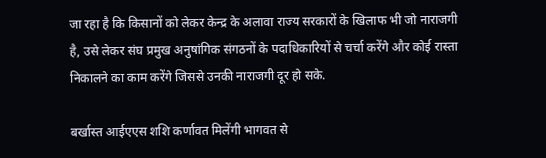जा रहा है कि किसानों को लेकर केन्द्र के अलावा राज्य सरकारों के खिलाफ भी जो नाराजगी है, उसे लेकर संघ प्रमुख अनुषांगिक संगठनों के पदाधिकारियों से चर्चा करेंगे और कोई रास्ता निकालने का काम करेंगे जिससे उनकी नाराजगी दूर हो सके.

बर्खास्त आईएएस शशि कर्णावत मिलेंगी भागवत से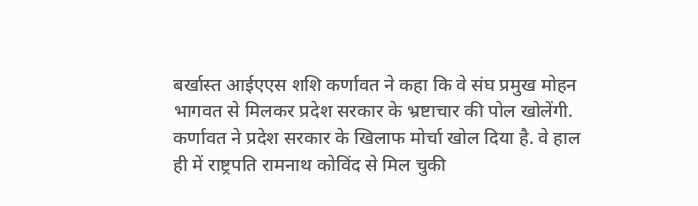बर्खास्त आईएएस शशि कर्णावत ने कहा कि वे संघ प्रमुख मोहन भागवत से मिलकर प्रदेश सरकार के भ्रष्टाचार की पोल खोलेंगी. कर्णावत ने प्रदेश सरकार के खिलाफ मोर्चा खोल दिया है. वे हाल ही में राष्ट्रपति रामनाथ कोविंद से मिल चुकी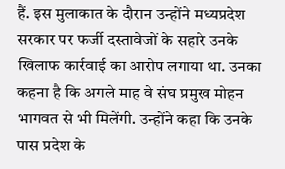हैं. इस मुलाकात के दौरान उन्होंने मध्यप्रदेश सरकार पर फर्जी दस्तावेजों के सहारे उनके खिलाफ कार्रवाई का आरोप लगाया था. उनका कहना है कि अगले माह वे संघ प्रमुख मोहन भागवत से भी मिलेंगी. उन्होंने कहा कि उनके पास प्रदेश के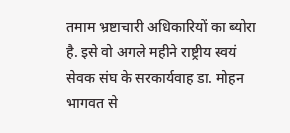तमाम भ्रष्टाचारी अधिकारियों का ब्योरा है. इसे वो अगले महीने राष्ट्रीय स्वयं सेवक संघ के सरकार्यवाह डा. मोहन भागवत से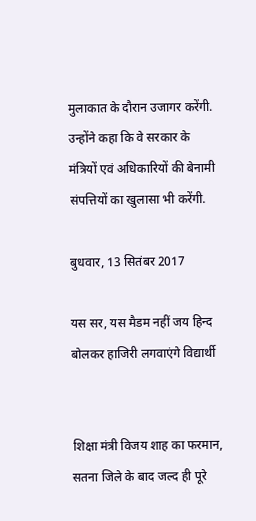मुलाकात के दौरान उजागर करेंगी. उन्होंने कहा कि वे सरकार के मंत्रियों एवं अधिकारियों की बेनामी संपत्तियों का खुलासा भी करेंगी.

बुधवार, 13 सितंबर 2017

यस सर, यस मैडम नहीं जय हिन्द बोलकर हाजिरी लगवाएंगे विद्यार्थी


शिक्षा मंत्री विजय शाह का फरमान, सतना जिले के बाद जल्द ही पूरे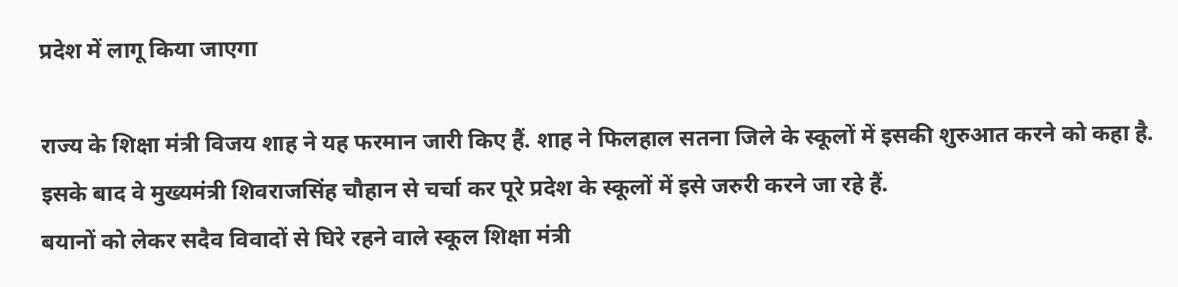प्रदेश में लागू किया जाएगा

राज्य के शिक्षा मंत्री विजय शाह ने यह फरमान जारी किए हैं. शाह ने फिलहाल सतना जिले के स्कूलों में इसकी शुरुआत करने को कहा है. इसके बाद वे मुख्यमंत्री शिवराजसिंह चौहान से चर्चा कर पूरे प्रदेश के स्कूलों में इसे जरुरी करने जा रहे हैं.
बयानों को लेकर सदैव विवादों से घिरे रहने वाले स्कूल शिक्षा मंत्री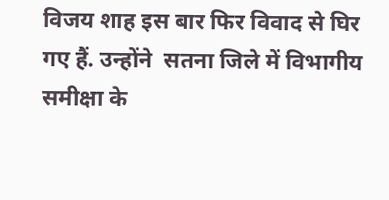विजय शाह इस बार फिर विवाद से घिर गए हैं. उन्होंने  सतना जिले में विभागीय समीक्षा के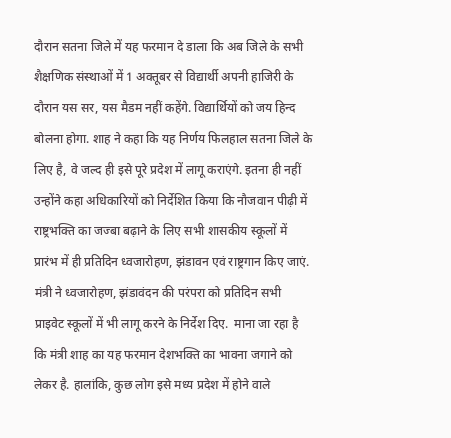दौरान सतना जिले में यह फरमान दे डाला कि अब जिले के सभी शैक्षणिक संस्थाओं में 1 अक्तूबर से विद्यार्थी अपनी हाजिरी के दौरान यस सर, यस मैडम नहीं कहेंगे. विद्यार्थियों को जय हिन्द बोलना होगा. शाह ने कहा कि यह निर्णय फिलहाल सतना जिले के लिए है, वे जल्द ही इसे पूरे प्रदेश में लागू कराएंगे. इतना ही नहीं उन्होंने कहा अधिकारियों को निर्देशित किया कि नौजवान पीढ़ी में राष्ट्रभक्ति का जज्बा बढ़ाने के लिए सभी शासकीय स्कूलों में प्रारंभ में ही प्रतिदिन ध्वजारोहण, झंडावन एवं राष्ट्रगान किए जाएं. मंत्री ने ध्वजारोहण, झंडावंदन की परंपरा को प्रतिदिन सभी प्राइवेट स्कूलों में भी लागू करने के निर्देश दिए.  माना जा रहा है कि मंत्री शाह का यह फरमान देशभक्ति का भावना जगाने को लेकर है. हालांकि, कुछ लोग इसे मध्य प्रदेश में होने वाले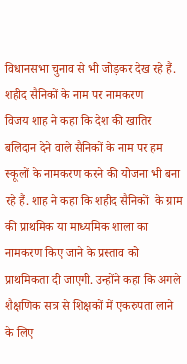विधानसभा चुनाव से भी जोड़कर देख रहे हैं.
शहीद सैनिकों के नाम पर नामकरण
विजय शाह ने कहा कि देश की खातिर बलिदान देने वाले सैनिकों के नाम पर हम स्कूलों के नामकरण करने की योजना भी बना रहे हैं. शाह ने कहा कि शहीद सैनिकों  के ग्राम की प्राथमिक या माध्यमिक शाला का नामकरण किए जाने के प्रस्ताव को प्राथमिकता दी जाएगी. उन्होंने कहा कि अगले शैक्षणिक सत्र से शिक्षकों में एकरुपता लाने के लिए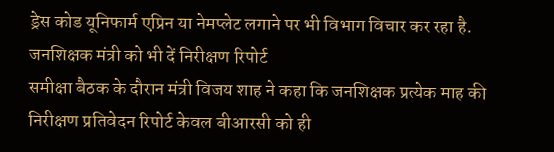ड्रेस कोड यूनिफार्म एप्रिन या नेमप्लेट लगाने पर भी विभाग विचार कर रहा है.
जनशिक्षक मंत्री को भी दें निरीक्षण रिपोर्ट
समीक्षा बैठक के दौरान मंत्री विजय शाह ने कहा कि जनशिक्षक प्रत्येक माह की निरीक्षण प्रतिवेदन रिपोर्ट केवल बीआरसी को ही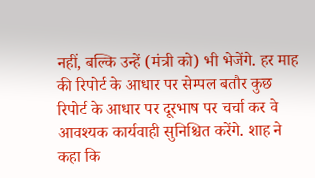नहीं, बल्कि उन्हें (मंत्री को) भी भेजेंगे. हर माह की रिपोर्ट के आधार पर सेम्पल बतौर कुछ रिपोर्ट के आधार पर दूरभाष पर चर्चा कर वे आवश्यक कार्यवाही सुनिश्चित करेंगे. शाह ने कहा कि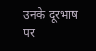उनके दूरभाष पर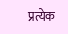प्रत्येक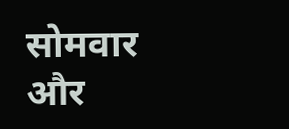सोमवार और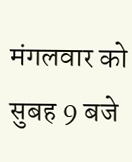मंगलवार को सुबह 9 बजे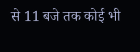से 11 बजे तक कोई भी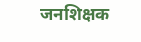जनशिक्षक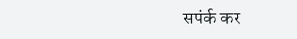सपंर्क कर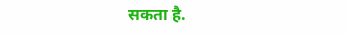सकता है.